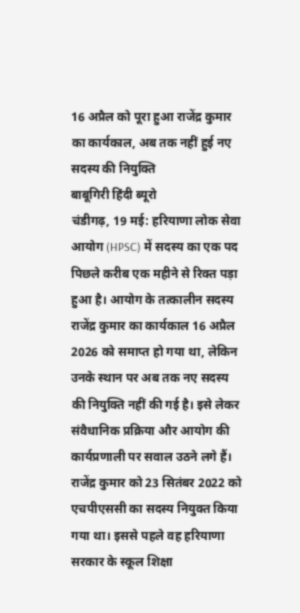16 अप्रैल को पूरा हुआ राजेंद्र कुमार का कार्यकाल, अब तक नहीं हुई नए सदस्य की नियुक्ति
बाबूगिरी हिंदी ब्यूरो
चंडीगढ़, 19 मई: हरियाणा लोक सेवा आयोग (HPSC) में सदस्य का एक पद पिछले करीब एक महीने से रिक्त पड़ा हुआ है। आयोग के तत्कालीन सदस्य राजेंद्र कुमार का कार्यकाल 16 अप्रैल 2026 को समाप्त हो गया था, लेकिन उनके स्थान पर अब तक नए सदस्य की नियुक्ति नहीं की गई है। इसे लेकर संवैधानिक प्रक्रिया और आयोग की कार्यप्रणाली पर सवाल उठने लगे हैं।
राजेंद्र कुमार को 23 सितंबर 2022 को एचपीएससी का सदस्य नियुक्त किया गया था। इससे पहले वह हरियाणा सरकार के स्कूल शिक्षा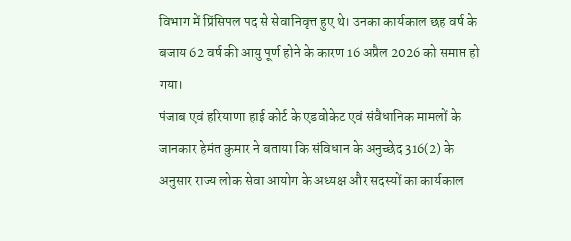विभाग में प्रिंसिपल पद से सेवानिवृत्त हुए थे। उनका कार्यकाल छह वर्ष के बजाय 62 वर्ष की आयु पूर्ण होने के कारण 16 अप्रैल 2026 को समाप्त हो गया।
पंजाब एवं हरियाणा हाई कोर्ट के एडवोकेट एवं संवैधानिक मामलों के जानकार हेमंत कुमार ने बताया कि संविधान के अनुच्छेद 316(2) के अनुसार राज्य लोक सेवा आयोग के अध्यक्ष और सदस्यों का कार्यकाल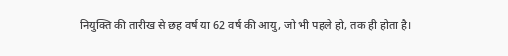नियुक्ति की तारीख से छह वर्ष या 62 वर्ष की आयु, जो भी पहले हो, तक ही होता है।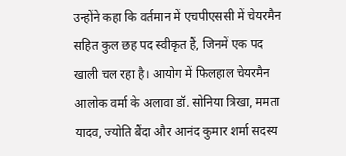उन्होंने कहा कि वर्तमान में एचपीएससी में चेयरमैन सहित कुल छह पद स्वीकृत हैं, जिनमें एक पद खाली चल रहा है। आयोग में फिलहाल चेयरमैन आलोक वर्मा के अलावा डॉ. सोनिया त्रिखा, ममता यादव, ज्योति बैंदा और आनंद कुमार शर्मा सदस्य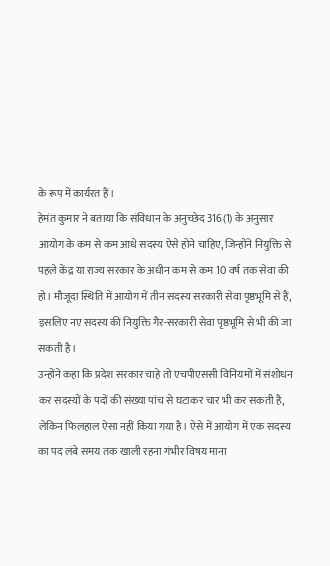के रूप में कार्यरत हैं।
हेमंत कुमार ने बताया कि संविधान के अनुच्छेद 316(1) के अनुसार आयोग के कम से कम आधे सदस्य ऐसे होने चाहिए, जिन्होंने नियुक्ति से पहले केंद्र या राज्य सरकार के अधीन कम से कम 10 वर्ष तक सेवा की हो। मौजूदा स्थिति में आयोग में तीन सदस्य सरकारी सेवा पृष्ठभूमि से हैं, इसलिए नए सदस्य की नियुक्ति गैर-सरकारी सेवा पृष्ठभूमि से भी की जा सकती है।
उन्होंने कहा कि प्रदेश सरकार चाहे तो एचपीएससी विनियमों में संशोधन कर सदस्यों के पदों की संख्या पांच से घटाकर चार भी कर सकती है, लेकिन फिलहाल ऐसा नहीं किया गया है। ऐसे में आयोग में एक सदस्य का पद लंबे समय तक खाली रहना गंभीर विषय माना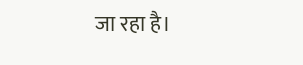जा रहा है।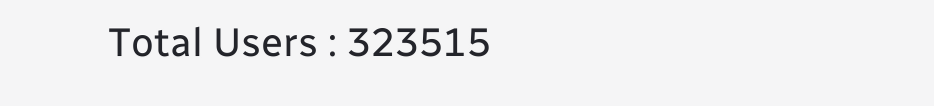Total Users : 323515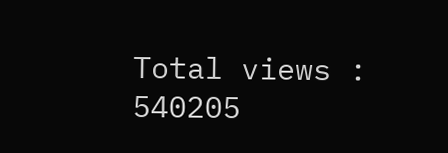Total views : 540205